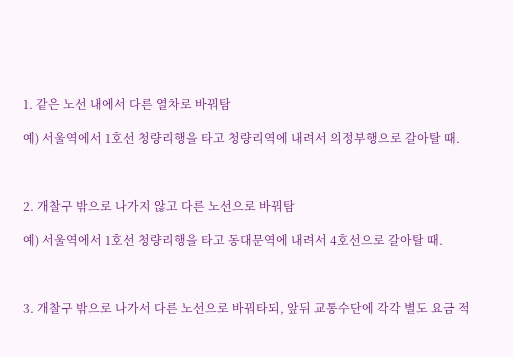1. 같은 노선 내에서 다른 열차로 바꿔탐

예) 서울역에서 1호선 청량리행을 타고 청량리역에 내려서 의정부행으로 갈아탈 때.



2. 개찰구 밖으로 나가지 않고 다른 노선으로 바꿔탐

예) 서울역에서 1호선 청량리행을 타고 동대문역에 내려서 4호선으로 갈아탈 때.



3. 개찰구 밖으로 나가서 다른 노선으로 바꿔타되, 앞뒤 교통수단에 각각 별도 요금 적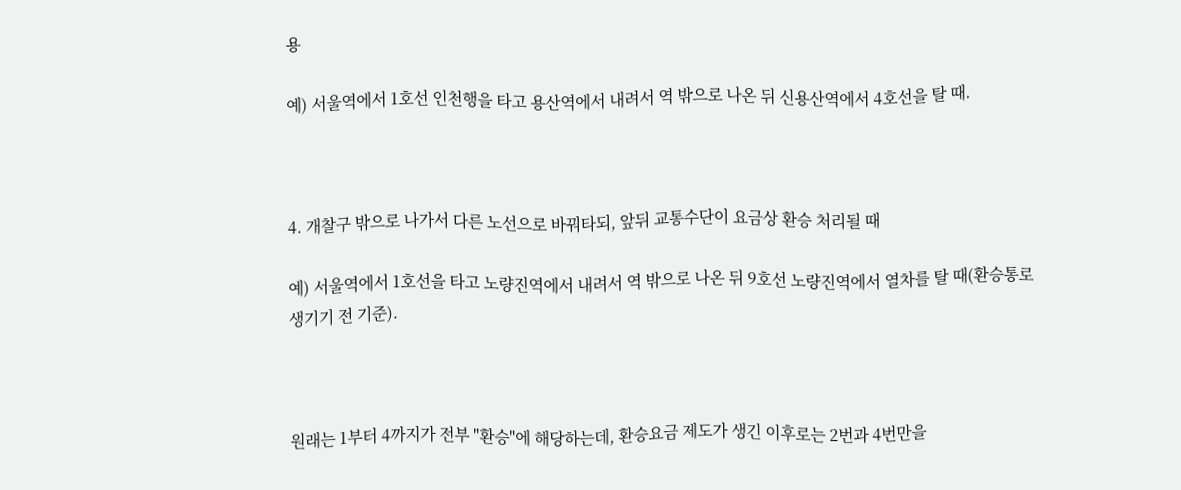용

예) 서울역에서 1호선 인천행을 타고 용산역에서 내려서 역 밖으로 나온 뒤 신용산역에서 4호선을 탈 때.



4. 개찰구 밖으로 나가서 다른 노선으로 바꿔타되, 앞뒤 교통수단이 요금상 환승 처리될 때

예) 서울역에서 1호선을 타고 노량진역에서 내려서 역 밖으로 나온 뒤 9호선 노량진역에서 열차를 탈 때(환승통로 생기기 전 기준).



원래는 1부터 4까지가 전부 "환승"에 해당하는데, 환승요금 제도가 생긴 이후로는 2번과 4번만을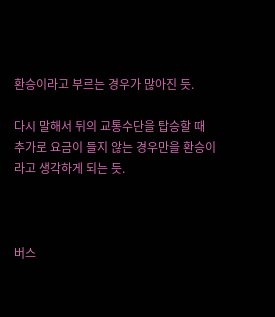환승이라고 부르는 경우가 많아진 듯.

다시 말해서 뒤의 교통수단을 탑승할 때 추가로 요금이 들지 않는 경우만을 환승이라고 생각하게 되는 듯.



버스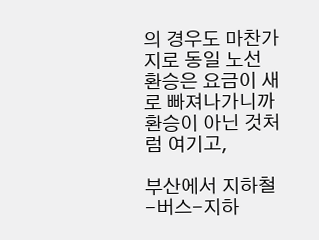의 경우도 마찬가지로 동일 노선 환승은 요금이 새로 빠져나가니까 환승이 아닌 것처럼 여기고,

부산에서 지하철-버스-지하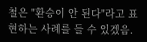철은 "환승이 안 된다"라고 표현하는 사례를 들 수 있겠음.